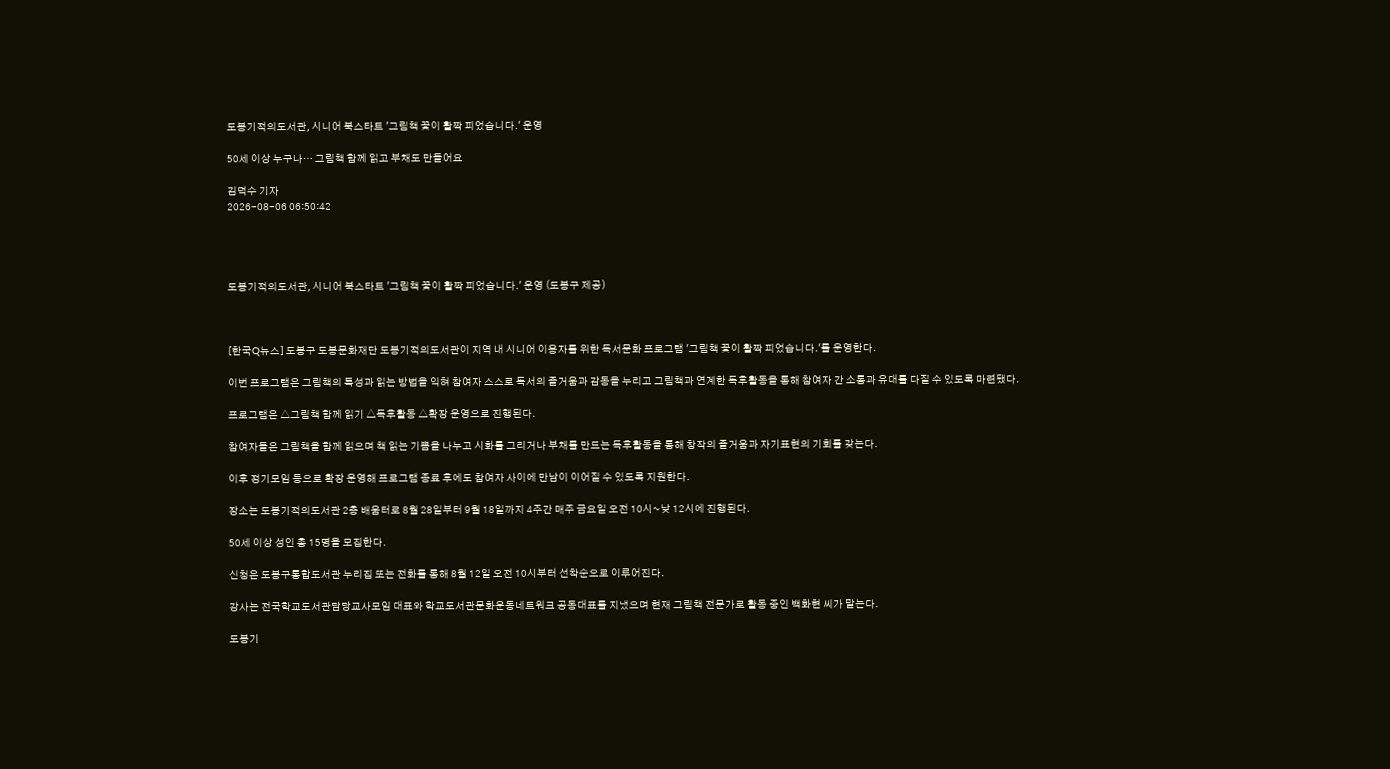도봉기적의도서관, 시니어 북스타트 '그림책 꽃이 활짝 피었습니다.' 운영

50세 이상 누구나… 그림책 함께 읽고 부채도 만들어요

김덕수 기자
2026-08-06 06:50:42




도봉기적의도서관, 시니어 북스타트 '그림책 꽃이 활짝 피었습니다.' 운영 (도봉구 제공)



[한국Q뉴스] 도봉구 도봉문화재단 도봉기적의도서관이 지역 내 시니어 이용자를 위한 독서문화 프로그램 '그림책 꽃이 활짝 피었습니다.'를 운영한다.

이번 프로그램은 그림책의 특성과 읽는 방법을 익혀 참여자 스스로 독서의 즐거움과 감동을 누리고 그림책과 연계한 독후활동을 통해 참여자 간 소통과 유대를 다질 수 있도록 마련됐다.

프로그램은 △그림책 함께 읽기 △독후활동 △확장 운영으로 진행된다.

참여자들은 그림책을 함께 읽으며 책 읽는 기쁨을 나누고 시화를 그리거나 부채를 만드는 독후활동을 통해 창작의 즐거움과 자기표현의 기회를 갖는다.

이후 정기모임 등으로 확장 운영해 프로그램 종료 후에도 참여자 사이에 만남이 이어질 수 있도록 지원한다.

장소는 도봉기적의도서관 2층 배움터로 8월 28일부터 9월 18일까지 4주간 매주 금요일 오전 10시~낮 12시에 진행된다.

50세 이상 성인 총 15명을 모집한다.

신청은 도봉구통합도서관 누리집 또는 전화를 통해 8월 12일 오전 10시부터 선착순으로 이루어진다.

강사는 전국학교도서관담당교사모임 대표와 학교도서관문화운동네트워크 공동대표를 지냈으며 현재 그림책 전문가로 활동 중인 백화현 씨가 맡는다.

도봉기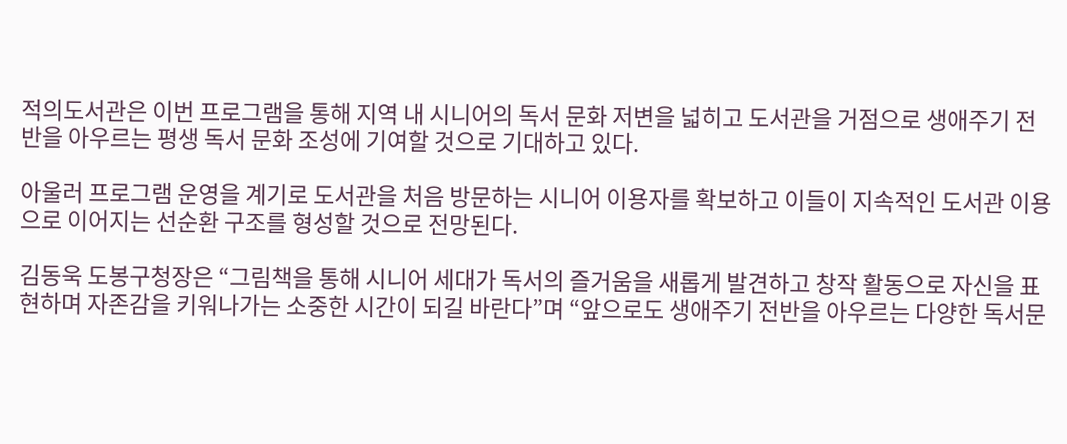적의도서관은 이번 프로그램을 통해 지역 내 시니어의 독서 문화 저변을 넓히고 도서관을 거점으로 생애주기 전반을 아우르는 평생 독서 문화 조성에 기여할 것으로 기대하고 있다.

아울러 프로그램 운영을 계기로 도서관을 처음 방문하는 시니어 이용자를 확보하고 이들이 지속적인 도서관 이용으로 이어지는 선순환 구조를 형성할 것으로 전망된다.

김동욱 도봉구청장은 “그림책을 통해 시니어 세대가 독서의 즐거움을 새롭게 발견하고 창작 활동으로 자신을 표현하며 자존감을 키워나가는 소중한 시간이 되길 바란다”며 “앞으로도 생애주기 전반을 아우르는 다양한 독서문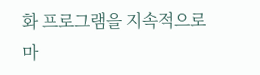화 프로그램을 지속적으로 마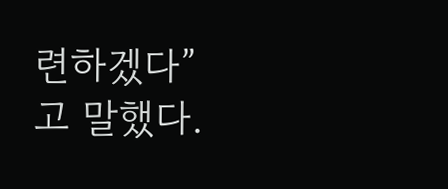련하겠다”고 말했다.